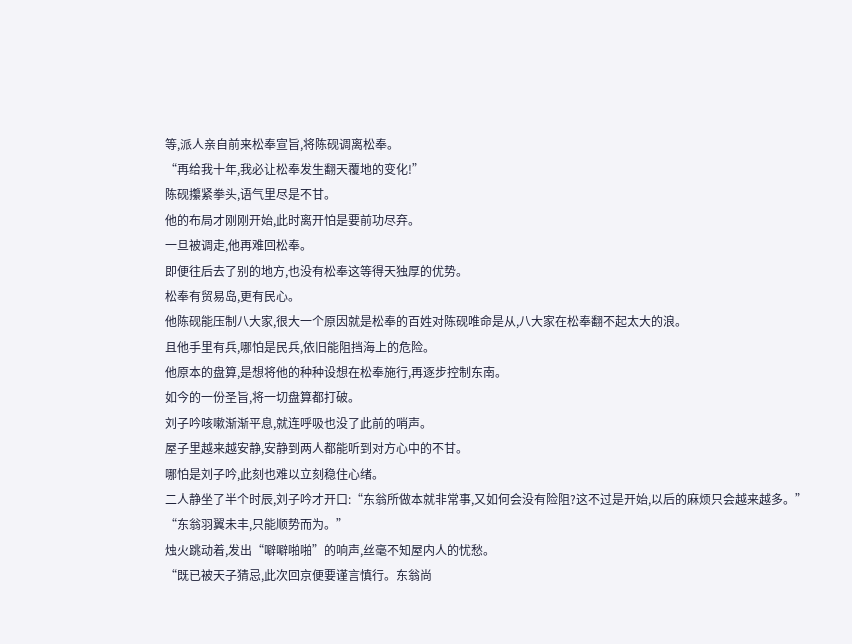等,派人亲自前来松奉宣旨,将陈砚调离松奉。
“再给我十年,我必让松奉发生翻天覆地的变化!”
陈砚攥紧拳头,语气里尽是不甘。
他的布局才刚刚开始,此时离开怕是要前功尽弃。
一旦被调走,他再难回松奉。
即便往后去了别的地方,也没有松奉这等得天独厚的优势。
松奉有贸易岛,更有民心。
他陈砚能压制八大家,很大一个原因就是松奉的百姓对陈砚唯命是从,八大家在松奉翻不起太大的浪。
且他手里有兵,哪怕是民兵,依旧能阻挡海上的危险。
他原本的盘算,是想将他的种种设想在松奉施行,再逐步控制东南。
如今的一份圣旨,将一切盘算都打破。
刘子吟咳嗽渐渐平息,就连呼吸也没了此前的哨声。
屋子里越来越安静,安静到两人都能听到对方心中的不甘。
哪怕是刘子吟,此刻也难以立刻稳住心绪。
二人静坐了半个时辰,刘子吟才开口:“东翁所做本就非常事,又如何会没有险阻?这不过是开始,以后的麻烦只会越来越多。”
“东翁羽翼未丰,只能顺势而为。”
烛火跳动着,发出“噼噼啪啪”的响声,丝毫不知屋内人的忧愁。
“既已被天子猜忌,此次回京便要谨言慎行。东翁尚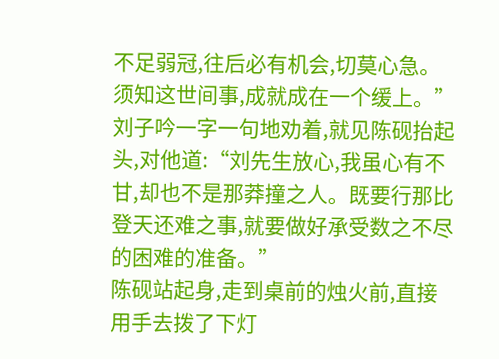不足弱冠,往后必有机会,切莫心急。须知这世间事,成就成在一个缓上。”
刘子吟一字一句地劝着,就见陈砚抬起头,对他道:“刘先生放心,我虽心有不甘,却也不是那莽撞之人。既要行那比登天还难之事,就要做好承受数之不尽的困难的准备。”
陈砚站起身,走到桌前的烛火前,直接用手去拨了下灯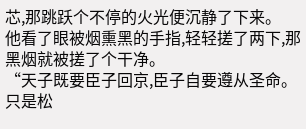芯,那跳跃个不停的火光便沉静了下来。
他看了眼被烟熏黑的手指,轻轻搓了两下,那黑烟就被搓了个干净。
“天子既要臣子回京,臣子自要遵从圣命。只是松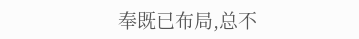奉既已布局,总不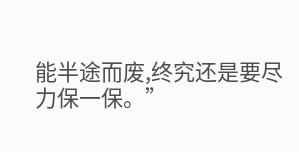能半途而废,终究还是要尽力保一保。”